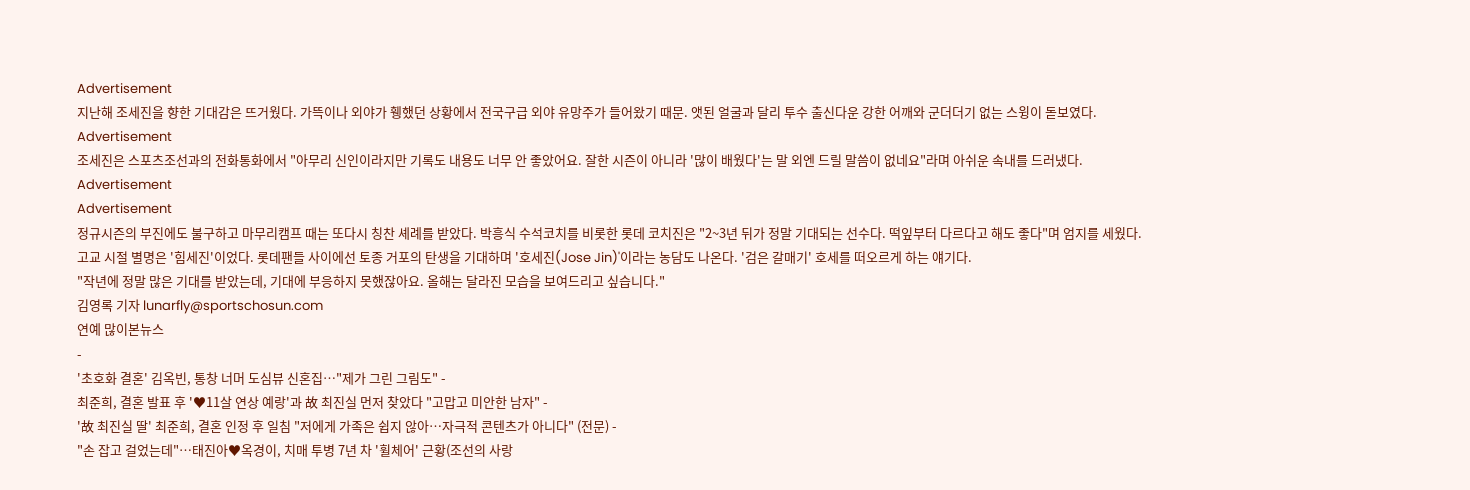Advertisement
지난해 조세진을 향한 기대감은 뜨거웠다. 가뜩이나 외야가 휑했던 상황에서 전국구급 외야 유망주가 들어왔기 때문. 앳된 얼굴과 달리 투수 출신다운 강한 어깨와 군더더기 없는 스윙이 돋보였다.
Advertisement
조세진은 스포츠조선과의 전화통화에서 "아무리 신인이라지만 기록도 내용도 너무 안 좋았어요. 잘한 시즌이 아니라 '많이 배웠다'는 말 외엔 드릴 말씀이 없네요"라며 아쉬운 속내를 드러냈다.
Advertisement
Advertisement
정규시즌의 부진에도 불구하고 마무리캠프 때는 또다시 칭찬 셰례를 받았다. 박흥식 수석코치를 비롯한 롯데 코치진은 "2~3년 뒤가 정말 기대되는 선수다. 떡잎부터 다르다고 해도 좋다"며 엄지를 세웠다.
고교 시절 별명은 '힘세진'이었다. 롯데팬들 사이에선 토종 거포의 탄생을 기대하며 '호세진(Jose Jin)'이라는 농담도 나온다. '검은 갈매기' 호세를 떠오르게 하는 얘기다.
"작년에 정말 많은 기대를 받았는데, 기대에 부응하지 못했잖아요. 올해는 달라진 모습을 보여드리고 싶습니다."
김영록 기자 lunarfly@sportschosun.com
연예 많이본뉴스
-
'초호화 결혼' 김옥빈, 통창 너머 도심뷰 신혼집…"제가 그린 그림도" -
최준희, 결혼 발표 후 '♥11살 연상 예랑'과 故 최진실 먼저 찾았다 "고맙고 미안한 남자" -
'故 최진실 딸' 최준희, 결혼 인정 후 일침 "저에게 가족은 쉽지 않아…자극적 콘텐츠가 아니다" (전문) -
"손 잡고 걸었는데"…태진아♥옥경이, 치매 투병 7년 차 '휠체어' 근황(조선의 사랑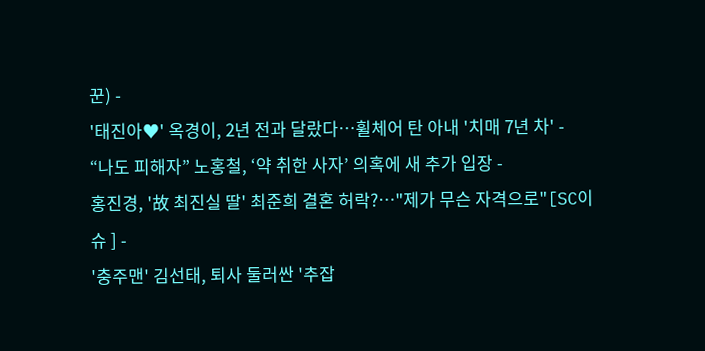꾼) -
'태진아♥' 옥경이, 2년 전과 달랐다…휠체어 탄 아내 '치매 7년 차' -
“나도 피해자” 노홍철, ‘약 취한 사자’ 의혹에 새 추가 입장 -
홍진경, '故 최진실 딸' 최준희 결혼 허락?…"제가 무슨 자격으로"[SC이슈 ] -
'충주맨' 김선태, 퇴사 둘러싼 '추잡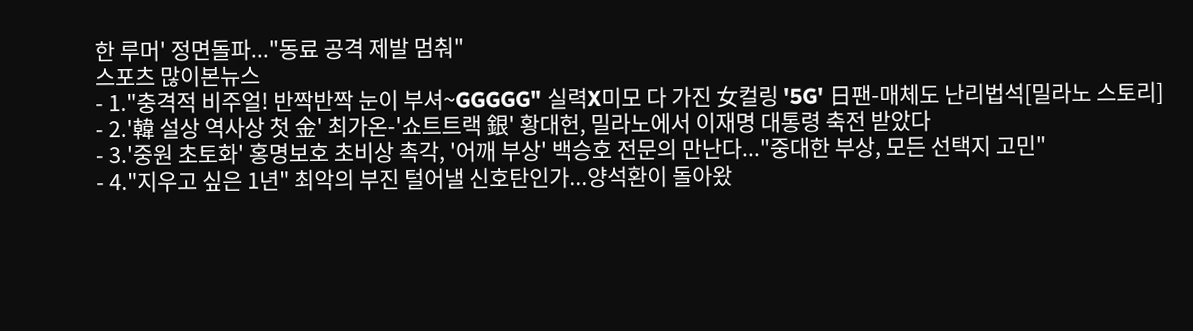한 루머' 정면돌파..."동료 공격 제발 멈춰"
스포츠 많이본뉴스
- 1."충격적 비주얼! 반짝반짝 눈이 부셔~GGGGG" 실력X미모 다 가진 女컬링 '5G' 日팬-매체도 난리법석[밀라노 스토리]
- 2.'韓 설상 역사상 첫 金' 최가온-'쇼트트랙 銀' 황대헌, 밀라노에서 이재명 대통령 축전 받았다
- 3.'중원 초토화' 홍명보호 초비상 촉각, '어깨 부상' 백승호 전문의 만난다..."중대한 부상, 모든 선택지 고민"
- 4."지우고 싶은 1년" 최악의 부진 털어낼 신호탄인가...양석환이 돌아왔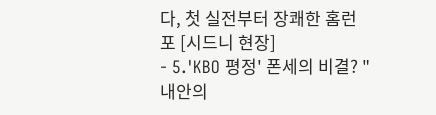다, 첫 실전부터 장쾌한 홈런포 [시드니 현장]
- 5.'KBO 평정' 폰세의 비결? "내안의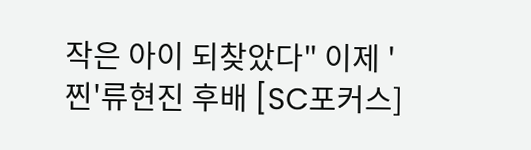작은 아이 되찾았다" 이제 '찐'류현진 후배 [SC포커스]